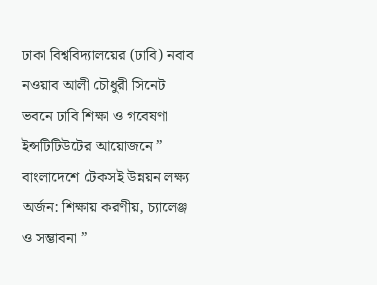ঢাকা বিশ্ববিদ্যালয়ের (ঢাবি) নবাব নওয়াব আলী চৌধুরী সিনেট ভবনে ঢাবি শিক্ষা ও গবেষণা ইন্সটিটিউটের আয়োজনে ” বাংলাদেশে টেকসই উন্নয়ন লক্ষ্য অর্জন: শিক্ষায় করণীয়, চ্যালেঞ্জ ও সম্ভাবনা ”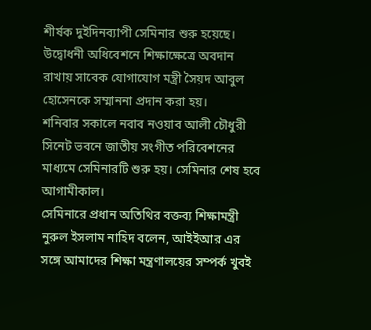শীর্ষক দুইদিনব্যাপী সেমিনার শুরু হয়েছে। উদ্বোধনী অধিবেশনে শিক্ষাক্ষেত্রে অবদান রাখায় সাবেক যোগাযোগ মন্ত্রী সৈয়দ আবুল হোসেনকে সম্মাননা প্রদান করা হয়।
শনিবার সকালে নবাব নওয়াব আলী চৌধুরী সিনেট ভবনে জাতীয় সংগীত পরিবেশনের মাধ্যমে সেমিনারটি শুরু হয়। সেমিনার শেষ হবে আগামীকাল।
সেমিনারে প্রধান অতিথির বক্তব্য শিক্ষামন্ত্রী নুরুল ইসলাম নাহিদ বলেন, আইইআর এর সঙ্গে আমাদের শিক্ষা মন্ত্রণালয়ের সম্পর্ক খুবই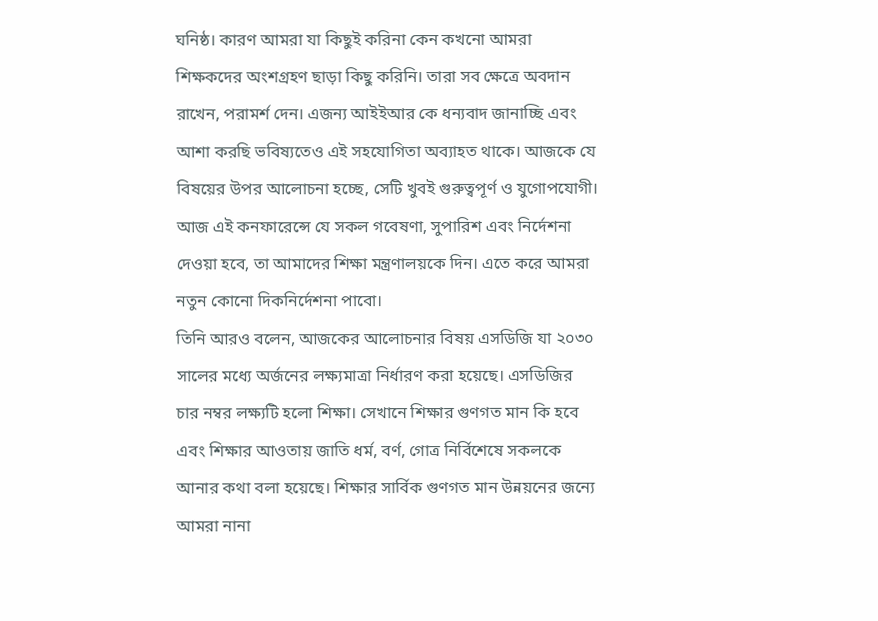ঘনিষ্ঠ। কারণ আমরা যা কিছুই করিনা কেন কখনো আমরা শিক্ষকদের অংশগ্রহণ ছাড়া কিছু করিনি। তারা সব ক্ষেত্রে অবদান রাখেন, পরামর্শ দেন। এজন্য আইইআর কে ধন্যবাদ জানাচ্ছি এবং আশা করছি ভবিষ্যতেও এই সহযোগিতা অব্যাহত থাকে। আজকে যে বিষয়ের উপর আলোচনা হচ্ছে, সেটি খুবই গুরুত্বপূর্ণ ও যুগোপযোগী। আজ এই কনফারেন্সে যে সকল গবেষণা, সুপারিশ এবং নির্দেশনা দেওয়া হবে, তা আমাদের শিক্ষা মন্ত্রণালয়কে দিন। এতে করে আমরা নতুন কোনো দিকনির্দেশনা পাবো।
তিনি আরও বলেন, আজকের আলোচনার বিষয় এসডিজি যা ২০৩০ সালের মধ্যে অর্জনের লক্ষ্যমাত্রা নির্ধারণ করা হয়েছে। এসডিজির চার নম্বর লক্ষ্যটি হলো শিক্ষা। সেখানে শিক্ষার গুণগত মান কি হবে এবং শিক্ষার আওতায় জাতি ধর্ম, বর্ণ, গোত্র নির্বিশেষে সকলকে আনার কথা বলা হয়েছে। শিক্ষার সার্বিক গুণগত মান উন্নয়নের জন্যে আমরা নানা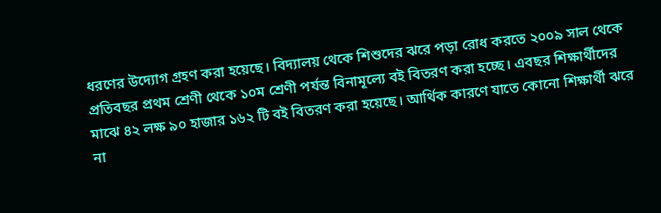ধরণের উদ্যোগ গ্রহণ করা হয়েছে। বিদ্যালয় থেকে শিশুদের ঝরে পড়া রোধ করতে ২০০৯ সাল থেকে প্রতিবছর প্রথম শ্রেণী থেকে ১০ম শ্রেণী পর্যন্ত বিনামূল্যে বই বিতরণ করা হচ্ছে। এবছর শিক্ষার্থীদের মাঝে ৪২ লক্ষ ৯০ হাজার ১৬২ টি বই বিতরণ করা হয়েছে। আর্থিক কারণে যাতে কোনো শিক্ষার্থী ঝরে না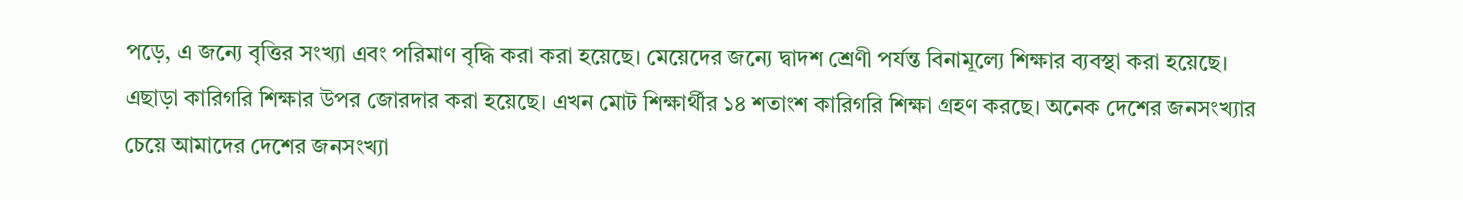পড়ে, এ জন্যে বৃত্তির সংখ্যা এবং পরিমাণ বৃদ্ধি করা করা হয়েছে। মেয়েদের জন্যে দ্বাদশ শ্রেণী পর্যন্ত বিনামূল্যে শিক্ষার ব্যবস্থা করা হয়েছে। এছাড়া কারিগরি শিক্ষার উপর জোরদার করা হয়েছে। এখন মোট শিক্ষার্থীর ১৪ শতাংশ কারিগরি শিক্ষা গ্রহণ করছে। অনেক দেশের জনসংখ্যার চেয়ে আমাদের দেশের জনসংখ্যা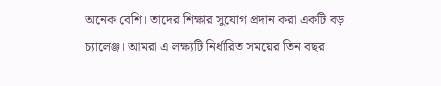অনেক বেশি। তাদের শিক্ষার সুযোগ প্রদান করা একটি বড় চ্যালেঞ্জ। আমরা এ লক্ষ্যটি নির্ধারিত সময়ের তিন বছর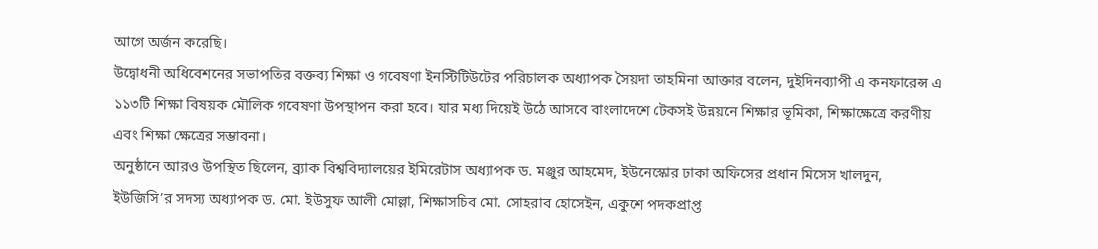আগে অর্জন করেছি।
উদ্বোধনী অধিবেশনের সভাপতির বক্তব্য শিক্ষা ও গবেষণা ইনস্টিটিউটের পরিচালক অধ্যাপক সৈয়দা তাহমিনা আক্তার বলেন, দুইদিনব্যাপী এ কনফারেন্স এ ১১৩টি শিক্ষা বিষয়ক মৌলিক গবেষণা উপস্থাপন করা হবে। যার মধ্য দিয়েই উঠে আসবে বাংলাদেশে টেকসই উন্নয়নে শিক্ষার ভূমিকা, শিক্ষাক্ষেত্রে করণীয় এবং শিক্ষা ক্ষেত্রের সম্ভাবনা।
অনুষ্ঠানে আরও উপস্থিত ছিলেন, ব্র্যাক বিশ্ববিদ্যালয়ের ইমিরেটাস অধ্যাপক ড. মঞ্জুর আহমেদ, ইউনেস্কোর ঢাকা অফিসের প্রধান মিসেস খালদুন, ইউজিসি’র সদস্য অধ্যাপক ড. মো. ইউসুফ আলী মোল্লা, শিক্ষাসচিব মো. সোহরাব হোসেইন, একুশে পদকপ্রাপ্ত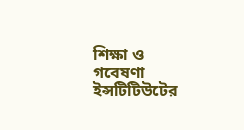শিক্ষা ও গবেষণা ইন্সটিটিউটের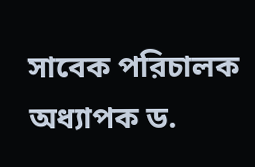সাবেক পরিচালক অধ্যাপক ড.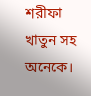শরীফা খাতুন সহ অনেকে।